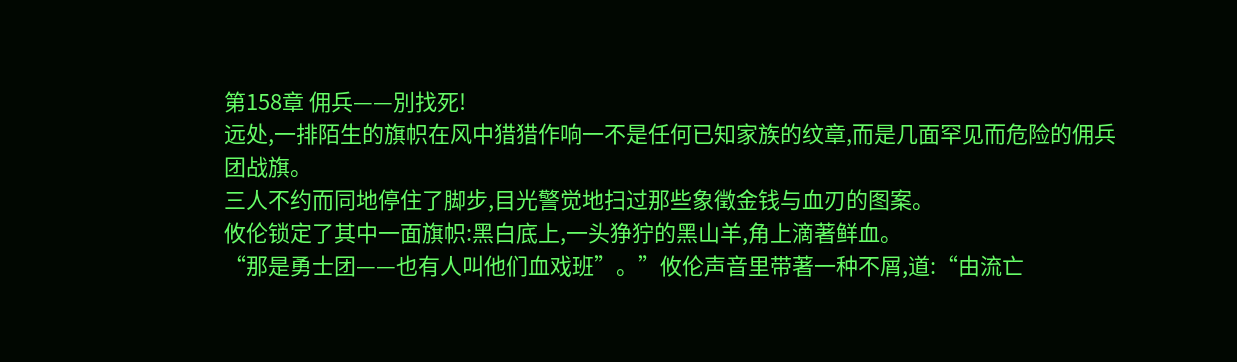第158章 佣兵——別找死!
远处,一排陌生的旗帜在风中猎猎作响一不是任何已知家族的纹章,而是几面罕见而危险的佣兵团战旗。
三人不约而同地停住了脚步,目光警觉地扫过那些象徵金钱与血刃的图案。
攸伦锁定了其中一面旗帜:黑白底上,一头狰狞的黑山羊,角上滴著鲜血。
“那是勇士团——也有人叫他们血戏班”。”攸伦声音里带著一种不屑,道:“由流亡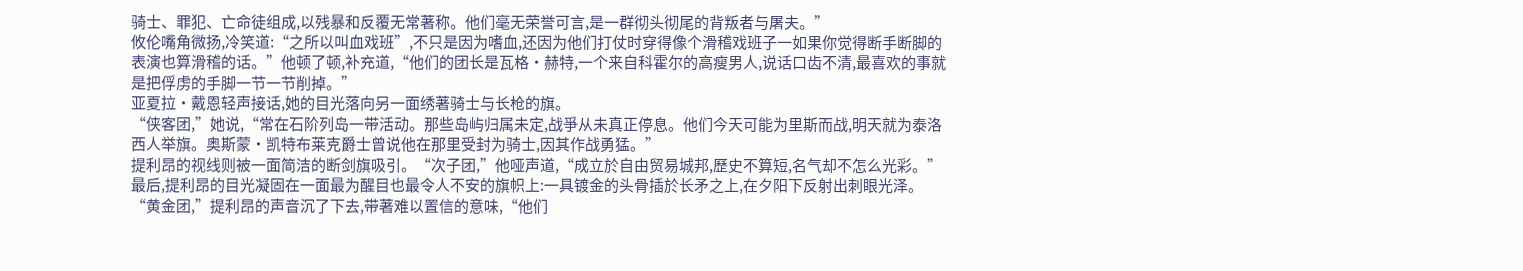骑士、罪犯、亡命徒组成,以残暴和反覆无常著称。他们毫无荣誉可言,是一群彻头彻尾的背叛者与屠夫。”
攸伦嘴角微扬,冷笑道:“之所以叫血戏班”,不只是因为嗜血,还因为他们打仗时穿得像个滑稽戏班子一如果你觉得断手断脚的表演也算滑稽的话。”他顿了顿,补充道,“他们的团长是瓦格·赫特,一个来自科霍尔的高瘦男人,说话口齿不清,最喜欢的事就是把俘虏的手脚一节一节削掉。”
亚夏拉·戴恩轻声接话,她的目光落向另一面绣著骑士与长枪的旗。
“侠客团,”她说,“常在石阶列岛一带活动。那些岛屿归属未定,战爭从未真正停息。他们今天可能为里斯而战,明天就为泰洛西人举旗。奥斯蒙·凯特布莱克爵士曾说他在那里受封为骑士,因其作战勇猛。”
提利昂的视线则被一面简洁的断剑旗吸引。“次子团,”他哑声道,“成立於自由贸易城邦,歷史不算短,名气却不怎么光彩。”
最后,提利昂的目光凝固在一面最为醒目也最令人不安的旗帜上:一具镀金的头骨插於长矛之上,在夕阳下反射出刺眼光泽。
“黄金团,”提利昂的声音沉了下去,带著难以置信的意味,“他们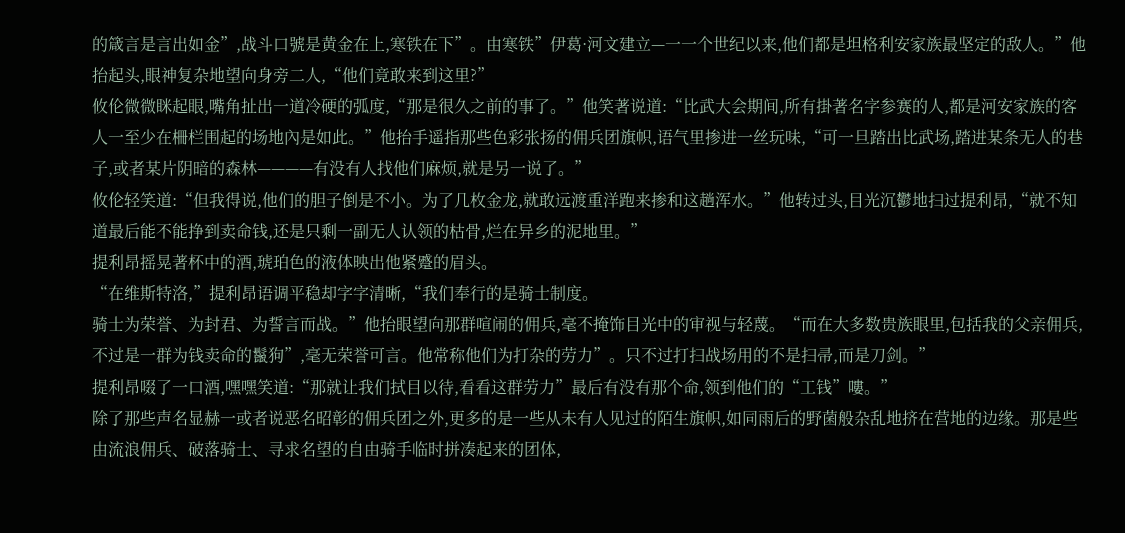的箴言是言出如金”,战斗口號是黄金在上,寒铁在下”。由寒铁”伊葛·河文建立—一一个世纪以来,他们都是坦格利安家族最坚定的敌人。”他抬起头,眼神复杂地望向身旁二人,“他们竟敢来到这里?”
攸伦微微眯起眼,嘴角扯出一道冷硬的弧度,“那是很久之前的事了。”他笑著说道:“比武大会期间,所有掛著名字参赛的人,都是河安家族的客人一至少在柵栏围起的场地內是如此。”他抬手遥指那些色彩张扬的佣兵团旗帜,语气里掺进一丝玩味,“可一旦踏出比武场,踏进某条无人的巷子,或者某片阴暗的森林————有没有人找他们麻烦,就是另一说了。”
攸伦轻笑道:“但我得说,他们的胆子倒是不小。为了几枚金龙,就敢远渡重洋跑来掺和这趟浑水。”他转过头,目光沉鬱地扫过提利昂,“就不知道最后能不能挣到卖命钱,还是只剩一副无人认领的枯骨,烂在异乡的泥地里。”
提利昂摇晃著杯中的酒,琥珀色的液体映出他紧蹙的眉头。
“在维斯特洛,”提利昂语调平稳却字字清晰,“我们奉行的是骑士制度。
骑士为荣誉、为封君、为誓言而战。”他抬眼望向那群喧闹的佣兵,毫不掩饰目光中的审视与轻蔑。“而在大多数贵族眼里,包括我的父亲佣兵,不过是一群为钱卖命的鬣狗”,毫无荣誉可言。他常称他们为打杂的劳力”。只不过打扫战场用的不是扫帚,而是刀剑。”
提利昂啜了一口酒,嘿嘿笑道:“那就让我们拭目以待,看看这群劳力”最后有没有那个命,领到他们的“工钱”嘍。”
除了那些声名显赫一或者说恶名昭彰的佣兵团之外,更多的是一些从未有人见过的陌生旗帜,如同雨后的野菌般杂乱地挤在营地的边缘。那是些由流浪佣兵、破落骑士、寻求名望的自由骑手临时拼凑起来的团体,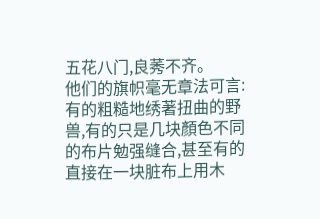五花八门,良莠不齐。
他们的旗帜毫无章法可言:有的粗糙地绣著扭曲的野兽,有的只是几块顏色不同的布片勉强缝合,甚至有的直接在一块脏布上用木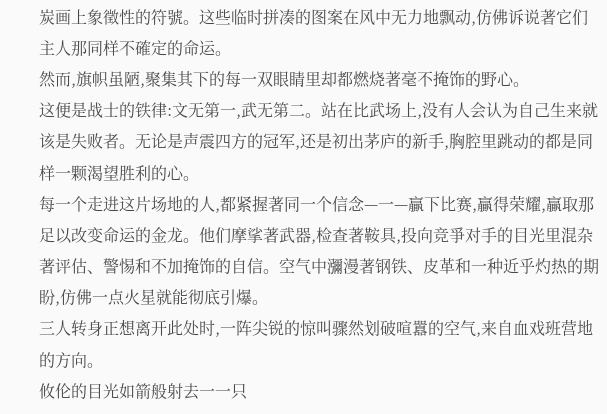炭画上象徵性的符號。这些临时拼凑的图案在风中无力地飘动,仿佛诉说著它们主人那同样不確定的命运。
然而,旗帜虽陋,聚集其下的每一双眼睛里却都燃烧著毫不掩饰的野心。
这便是战士的铁律:文无第一,武无第二。站在比武场上,没有人会认为自己生来就该是失败者。无论是声震四方的冠军,还是初出茅庐的新手,胸腔里跳动的都是同样一颗渴望胜利的心。
每一个走进这片场地的人,都紧握著同一个信念—一—贏下比赛,贏得荣耀,贏取那足以改变命运的金龙。他们摩挲著武器,检查著鞍具,投向竞爭对手的目光里混杂著评估、警惕和不加掩饰的自信。空气中瀰漫著钢铁、皮革和一种近乎灼热的期盼,仿佛一点火星就能彻底引爆。
三人转身正想离开此处时,一阵尖锐的惊叫骤然划破喧囂的空气,来自血戏班营地的方向。
攸伦的目光如箭般射去一一只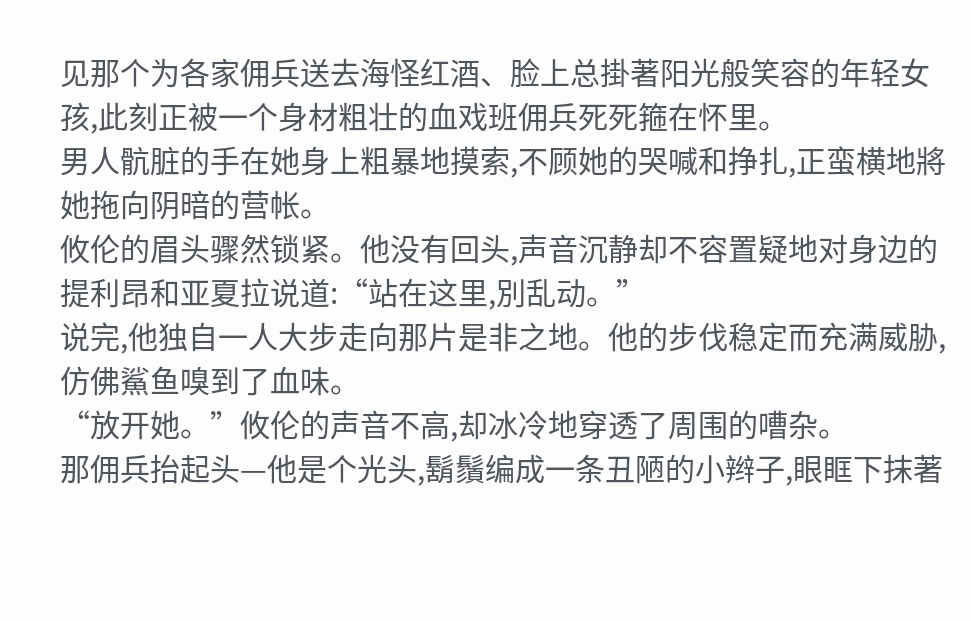见那个为各家佣兵送去海怪红酒、脸上总掛著阳光般笑容的年轻女孩,此刻正被一个身材粗壮的血戏班佣兵死死箍在怀里。
男人骯脏的手在她身上粗暴地摸索,不顾她的哭喊和挣扎,正蛮横地將她拖向阴暗的营帐。
攸伦的眉头骤然锁紧。他没有回头,声音沉静却不容置疑地对身边的提利昂和亚夏拉说道:“站在这里,別乱动。”
说完,他独自一人大步走向那片是非之地。他的步伐稳定而充满威胁,仿佛鯊鱼嗅到了血味。
“放开她。”攸伦的声音不高,却冰冷地穿透了周围的嘈杂。
那佣兵抬起头—他是个光头,鬍鬚编成一条丑陋的小辫子,眼眶下抹著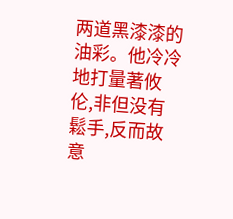两道黑漆漆的油彩。他冷冷地打量著攸伦,非但没有鬆手,反而故意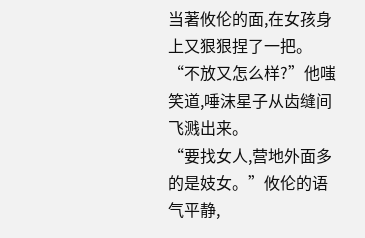当著攸伦的面,在女孩身上又狠狠捏了一把。
“不放又怎么样?”他嗤笑道,唾沫星子从齿缝间飞溅出来。
“要找女人,营地外面多的是妓女。”攸伦的语气平静,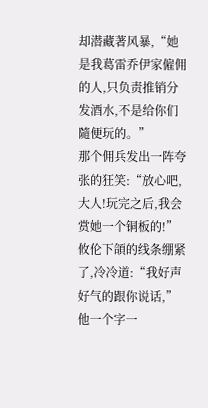却潜藏著风暴,“她是我葛雷乔伊家僱佣的人,只负责推销分发酒水,不是给你们隨便玩的。”
那个佣兵发出一阵夸张的狂笑:“放心吧,大人!玩完之后,我会赏她一个铜板的!”
攸伦下頜的线条绷紧了,冷冷道:“我好声好气的跟你说话,”他一个字一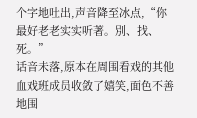个字地吐出,声音降至冰点,“你最好老老实实听著。別、找、死。”
话音未落,原本在周围看戏的其他血戏班成员收敛了嬉笑,面色不善地围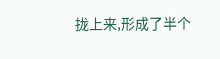拢上来,形成了半个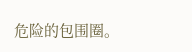危险的包围圈。